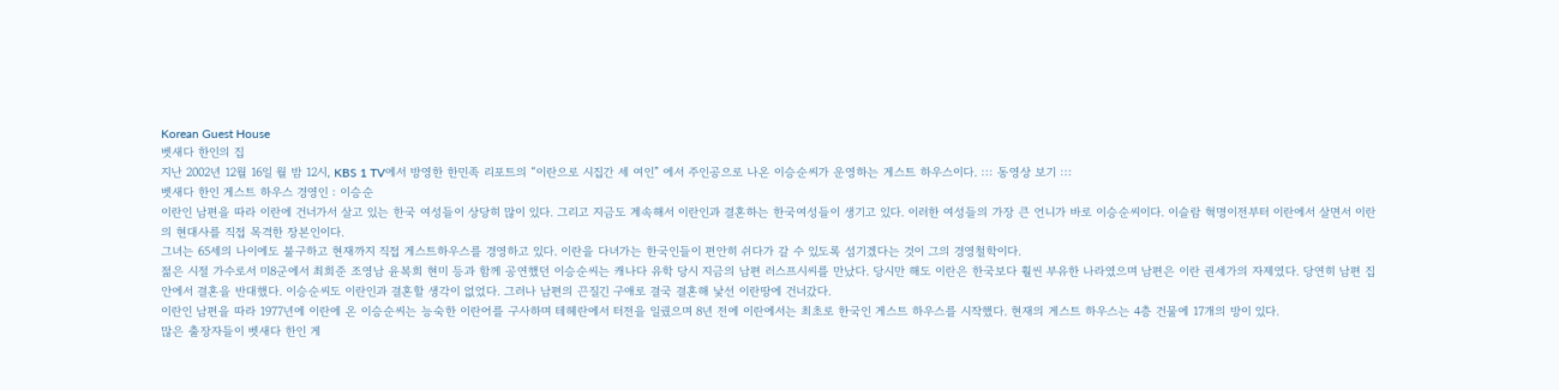Korean Guest House
벳새다 한인의 집
지난 2002년 12월 16일 월 밤 12시, KBS 1 TV에서 방영한 한민족 리포트의 “이란으로 시집간 세 여인” 에서 주인공으로 나온 이승순씨가 운영하는 게스트 하우스이다. ::: 동영상 보기 :::
벳새다 한인 게스트 하우스 경영인 : 이승순
이란인 남편을 따라 이란에 건너가서 살고 있는 한국 여성들이 상당히 많이 있다. 그리고 지금도 계속해서 이란인과 결혼하는 한국여성들이 생기고 있다. 이러한 여성들의 가장 큰 언니가 바로 이승순씨이다. 이슬람 혁명이전부터 이란에서 살면서 이란의 현대사를 직접 목격한 장본인이다.
그녀는 65세의 나이에도 불구하고 현재까지 직접 게스트하우스를 경영하고 있다. 이란을 다녀가는 한국인들이 편안히 쉬다가 갈 수 있도록 섬기겠다는 것이 그의 경영철학이다.
젊은 시절 가수로서 미8군에서 최희준 조영남 윤복희 현미 등과 함께 공연했던 이승순씨는 캐나다 유학 당시 지금의 남편 러스프시씨를 만났다. 당시만 해도 이란은 한국보다 훨씬 부유한 나라였으며 남편은 이란 권세가의 자제였다. 당연히 남편 집안에서 결혼을 반대했다. 이승순씨도 이란인과 결혼할 생각이 없었다. 그러나 남편의 끈질긴 구애로 결국 결혼해 낯선 이란땅에 건너갔다.
이란인 남편을 따라 1977년에 이란에 온 이승순씨는 능숙한 이란어를 구사하며 테헤란에서 터전을 일궜으며 8년 전에 이란에서는 최초로 한국인 게스트 하우스를 시작했다. 현재의 게스트 하우스는 4층 건물에 17개의 방이 있다.
많은 출장자들이 벳새다 한인 게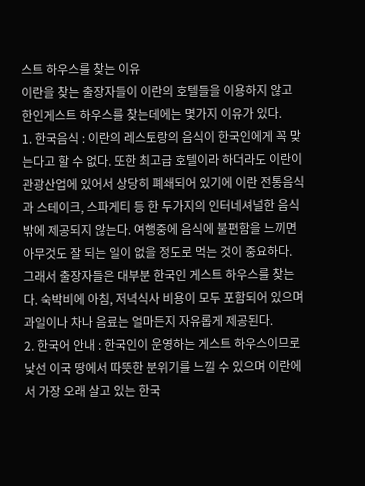스트 하우스를 찾는 이유
이란을 찾는 출장자들이 이란의 호텔들을 이용하지 않고 한인게스트 하우스를 찾는데에는 몇가지 이유가 있다.
1. 한국음식 : 이란의 레스토랑의 음식이 한국인에게 꼭 맞는다고 할 수 없다. 또한 최고급 호텔이라 하더라도 이란이 관광산업에 있어서 상당히 폐쇄되어 있기에 이란 전통음식과 스테이크, 스파게티 등 한 두가지의 인터네셔널한 음식 밖에 제공되지 않는다. 여행중에 음식에 불편함을 느끼면 아무것도 잘 되는 일이 없을 정도로 먹는 것이 중요하다. 그래서 출장자들은 대부분 한국인 게스트 하우스를 찾는다. 숙박비에 아침, 저녁식사 비용이 모두 포함되어 있으며 과일이나 차나 음료는 얼마든지 자유롭게 제공된다.
2. 한국어 안내 : 한국인이 운영하는 게스트 하우스이므로 낯선 이국 땅에서 따뜻한 분위기를 느낄 수 있으며 이란에서 가장 오래 살고 있는 한국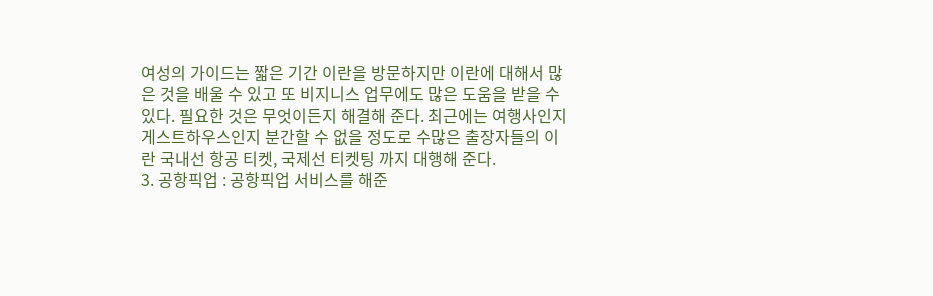여성의 가이드는 짧은 기간 이란을 방문하지만 이란에 대해서 많은 것을 배울 수 있고 또 비지니스 업무에도 많은 도움을 받을 수 있다. 필요한 것은 무엇이든지 해결해 준다. 최근에는 여행사인지 게스트하우스인지 분간할 수 없을 정도로 수많은 출장자들의 이란 국내선 항공 티켓, 국제선 티켓팅 까지 대행해 준다.
3. 공항픽업 : 공항픽업 서비스를 해준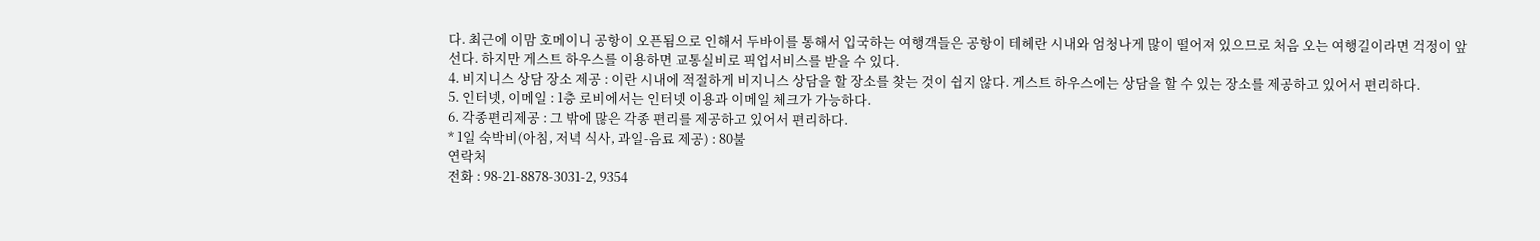다. 최근에 이맘 호메이니 공항이 오픈됨으로 인해서 두바이를 통해서 입국하는 여행객들은 공항이 테헤란 시내와 엄청나게 많이 떨어져 있으므로 처음 오는 여행길이라면 걱정이 앞선다. 하지만 게스트 하우스를 이용하면 교통실비로 픽업서비스를 받을 수 있다.
4. 비지니스 상담 장소 제공 : 이란 시내에 적절하게 비지니스 상담을 할 장소를 찾는 것이 쉽지 않다. 게스트 하우스에는 상담을 할 수 있는 장소를 제공하고 있어서 편리하다.
5. 인터넷, 이메일 : 1층 로비에서는 인터넷 이용과 이메일 체크가 가능하다.
6. 각종편리제공 : 그 밖에 많은 각종 편리를 제공하고 있어서 편리하다.
* 1일 숙박비(아침, 저녁 식사, 과일-음료 제공) : 80불
연락처
전화 : 98-21-8878-3031-2, 9354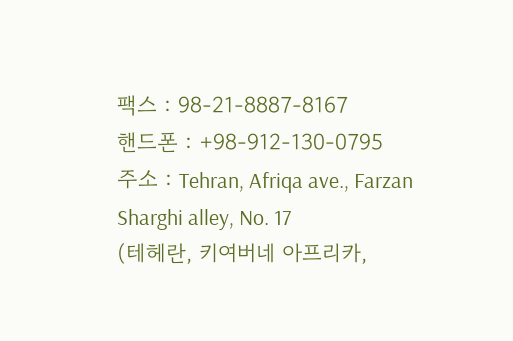팩스 : 98-21-8887-8167
핸드폰 : +98-912-130-0795
주소 : Tehran, Afriqa ave., Farzan Sharghi alley, No. 17
(테헤란, 키여버네 아프리카,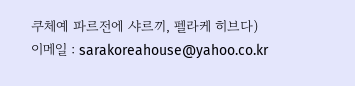쿠체예 파르전에 샤르끼, 펠라케 히브다)
이메일 : sarakoreahouse@yahoo.co.kr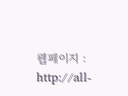웹페이지 : http://all-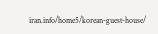iran.info/home5/korean-guest-house/